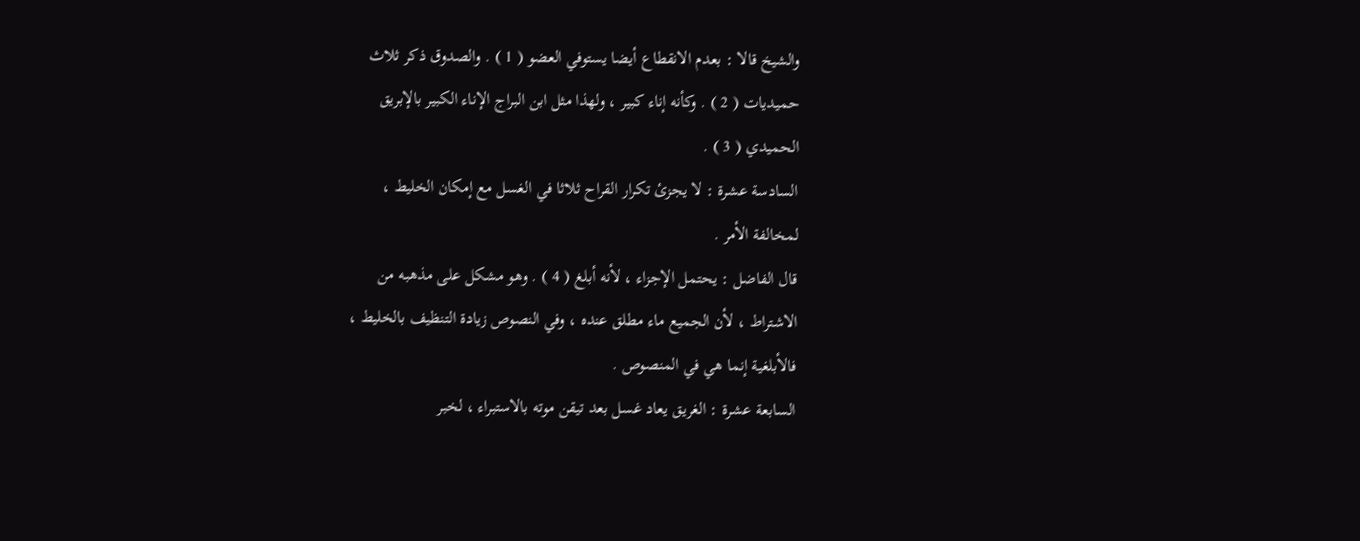والشيخ قالا : بعدم الانقطاع أيضا يستوفي العضو ( 1 ) . والصدوق ذكر ثلاث
حميديات ( 2 ) . وكأنه إناء كبير ، ولهذا مثل ابن البراج الإناء الكبير بالإبريق
الحميدي ( 3 ) .
السادسة عشرة : لا يجزئ تكرار القراح ثلاثا في الغسل مع إمكان الخليط ،
لمخالفة الأمر .
قال الفاضل : يحتمل الإجزاء ، لأنه أبلغ ( 4 ) . وهو مشكل على مذهبه من
الاشتراط ، لأن الجميع ماء مطلق عنده ، وفي النصوص زيادة التنظيف بالخليط ،
فالأبلغية إنما هي في المنصوص .
السابعة عشرة : الغريق يعاد غسل بعد تيقن موته بالاستبراء ، لخبر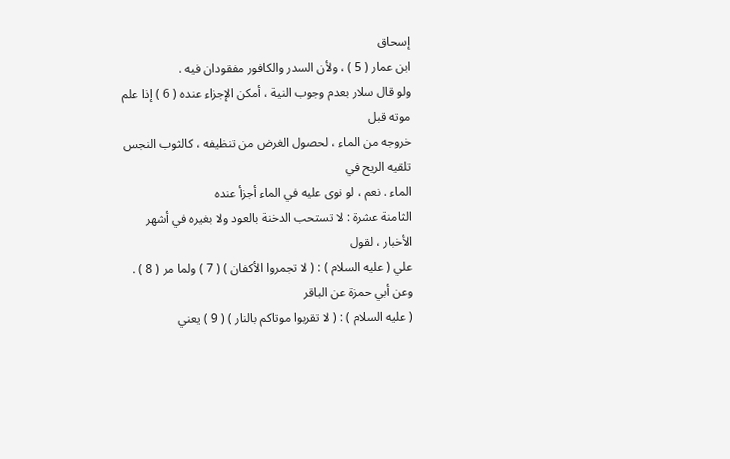إسحاق
ابن عمار ( 5 ) ، ولأن السدر والكافور مفقودان فيه .
ولو قال سلار بعدم وجوب النية ، أمكن الإجزاء عنده ( 6 ) إذا علم موته قبل
خروجه من الماء ، لحصول الغرض من تنظيفه ، كالثوب النجس تلقيه الريح في
الماء . نعم ، لو نوى عليه في الماء أجزأ عنده
الثامنة عشرة : لا تستحب الدخنة بالعود ولا بغيره في أشهر الأخبار ، لقول
علي ( عليه السلام ) : ( لا تجمروا الأكفان ) ( 7 ) ولما مر ( 8 ) . وعن أبي حمزة عن الباقر
( عليه السلام ) : ( لا تقربوا موتاكم بالنار ) ( 9 ) يعني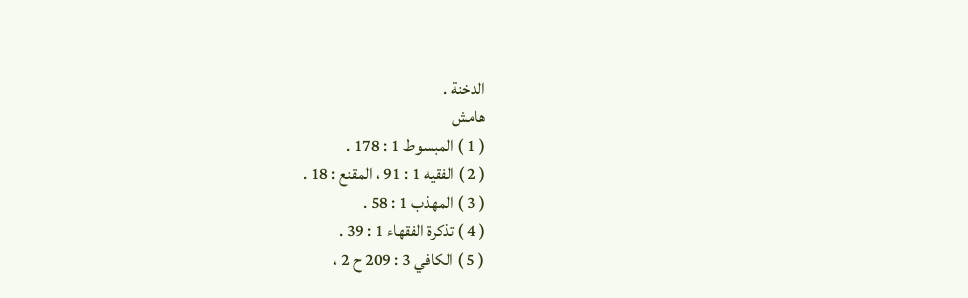الدخنة .
هامش
( 1 ) المبسوط 1 : 178 .
( 2 ) الفقيه 1 : 91 ، المقنع : 18 .
( 3 ) المهذب 1 : 58 .
( 4 ) تذكرة الفقهاء 1 : 39 .
( 5 ) الكافي 3 : 209 ح 2 ،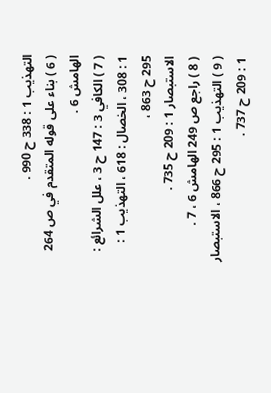التهذيب 1 : 338 ح 990 .
( 6 ) بناء على قوله المتقدم في ص 264 الهامش 6 .
( 7 ) الكافي 3 : 147 ح 3 ، علل الشرائع : 1 : 308 ، الخصال : 618 ، التهذيب 1 : 295 ح 863 ،
الاستبصار 1 : 209 ح 735 .
( 8 ) راجع ص 249 الهامش 6 ، 7 .
( 9 ) التهذيب 1 : 295 ح 866 ، الاستبصار 1 : 209 ح 737 .